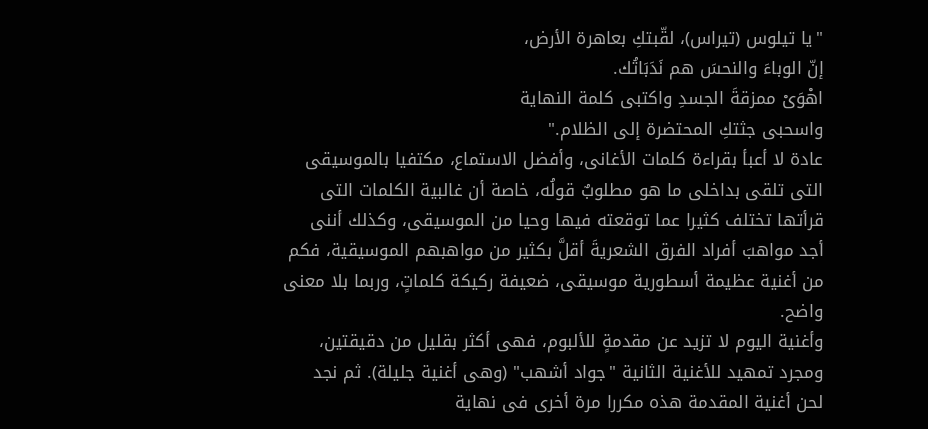"يا تيلوس (تيراس)، لقّبتكِ بعاهرة الأرض،
إنّ الوباءَ والنحسَ هم نَدَبَاتُك.
اهْوَىْ ممزقةَ الجسدِ واكتبى كلمة النهاية
واسحبى جثتكِ المحتضرة إلى الظلام."
عادة لا أعبأ بقراءة كلمات الأغانى، وأفضل الاستماع، مكتفيا بالموسيقى التى تلقى بداخلى ما هو مطلوبٌ قولُه، خاصة أن غالبية الكلمات التى قرأتها تختلف كثيرا عما توقعته فيها وحيا من الموسيقى، وكذلك أننى أجد مواهبَ أفراد الفرق الشعريةَ أقلَّ بكثير من مواهبهم الموسيقية، فكم من أغنية عظيمة أسطورية موسيقى، ضعيفة ركيكة كلماتٍ، وربما بلا معنى واضح.
وأغنية اليوم لا تزيد عن مقدمةٍ للألبوم، فهى أكثر بقليل من دقيقتين، ومجرد تمهيد للأغنية الثانية "جواد أشهب" (وهى أغنية جليلة). ثم نجد لحن أغنية المقدمة هذه مكررا مرة أخرى فى نهاية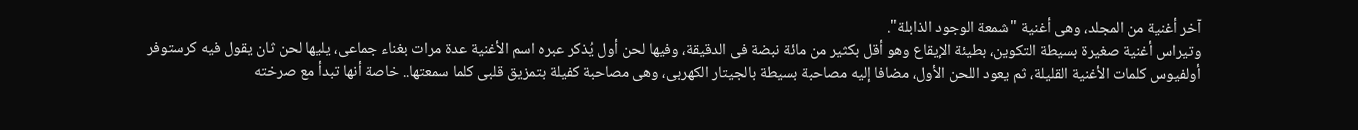آخر أغنية من المجلد، وهى أغنية "شمعة الوجود الذابلة".
وتيراس أغنية صغيرة بسيطة التكوين، بطيئة الإيقاع وهو أقل بكثير من مائة نبضة فى الدقيقة، وفيها لحن أول يُذكر عبره اسم الأغنية عدة مرات بغناء جماعى، يليها لحن ثان يقول فيه كرستوفر أولفيوس كلمات الأغنية القليلة، ثم يعود اللحن الأول، مضافا إليه مصاحبة بسيطة بالجيتار الكهربى، وهى مصاحبة كفيلة بتمزيق قلبى كلما سمعتها.. خاصة أنها تبدأ مع صرخته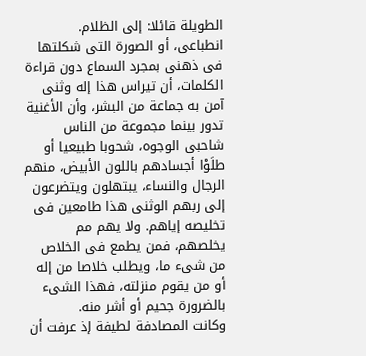الطويلة قائلا: إلى الظلام.
انطباعى، أو الصورة التى شكلتها فى ذهنى بمجرد السماع دون قراءة الكلمات، أن تيراس هذا إله وثنى آمن به جماعة من البشر، وأن الأغنية تدور بينما مجموعة من الناس شاحبى الوجوه، شحوبا طبيعيا أو طلَوْا أجسادهم باللون الأبيض، منهم الرجال والنساء، يبتهلون ويتضرعون إلى ربهم الوثنى هذا طامعين فى تخليصه إياهم. ولا يهم مم يخلصهم، فمن يطمع فى الخلاص من شىء ما، ويطلب خلاصا من إله أو من يقوم منزلته، فهذا الشىء بالضرورة جحيم أو أشر منه.
وكانت المصادفة لطيفة إذ عرفت أن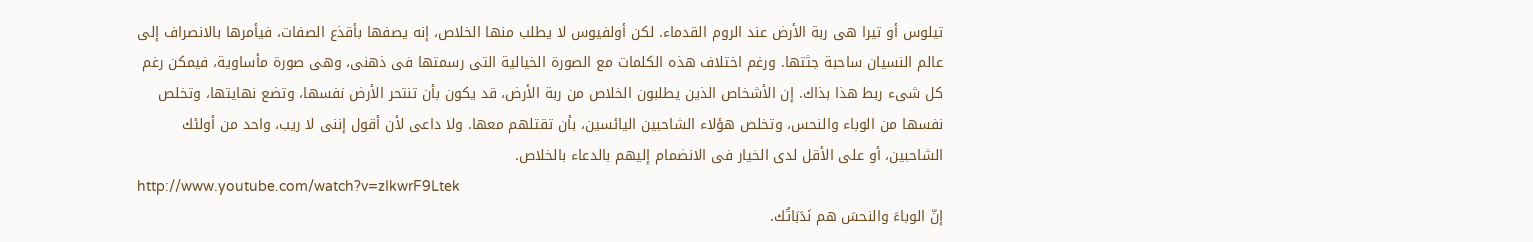تيلوس أو تيرا هى ربة الأرض عند الروم القدماء. لكن أولفيوس لا يطلب منها الخلاص، إنه يصفها بأقذع الصفات، فيأمرها بالانصراف إلى عالم النسيان ساحبة جثتها. ورغم اختلاف هذه الكلمات مع الصورة الخيالية التى رسمتها فى ذهنى، وهى صورة مأساوية، فيمكن رغم كل شىء ربط هذا بذاك. إن الأشخاص الذين يطلبون الخلاص من ربة الأرض، قد يكون بأن تنتحر الأرض نفسها، وتضع نهايتها، وتخلص نفسها من الوباء والنحس، وتخلص هؤلاء الشاحبين اليائسين، بأن تقتلهم معها. ولا داعى لأن أقول إننى لا ريب، واحد من أولئك الشاحبين، أو على الأقل لدى الخيار فى الانضمام إليهم بالدعاء بالخلاص.
http://www.youtube.com/watch?v=zIkwrF9Ltek
إنّ الوباءَ والنحسَ هم نَدَبَاتُك.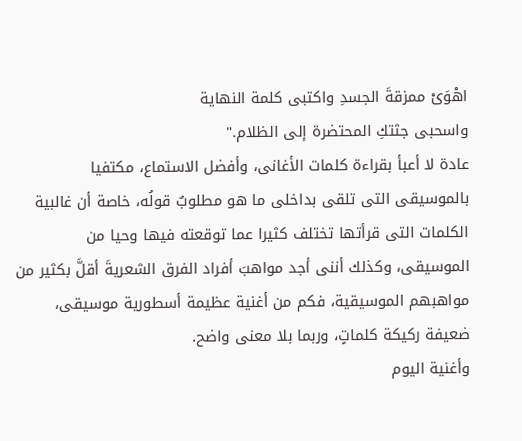اهْوَىْ ممزقةَ الجسدِ واكتبى كلمة النهاية
واسحبى جثتكِ المحتضرة إلى الظلام."
عادة لا أعبأ بقراءة كلمات الأغانى، وأفضل الاستماع، مكتفيا بالموسيقى التى تلقى بداخلى ما هو مطلوبٌ قولُه، خاصة أن غالبية الكلمات التى قرأتها تختلف كثيرا عما توقعته فيها وحيا من الموسيقى، وكذلك أننى أجد مواهبَ أفراد الفرق الشعريةَ أقلَّ بكثير من مواهبهم الموسيقية، فكم من أغنية عظيمة أسطورية موسيقى، ضعيفة ركيكة كلماتٍ، وربما بلا معنى واضح.
وأغنية اليوم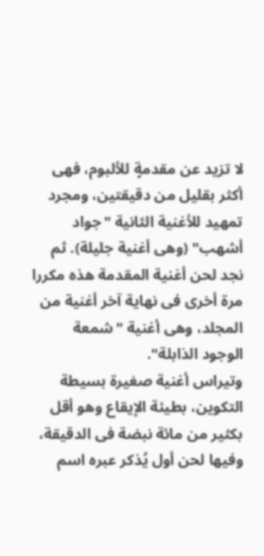لا تزيد عن مقدمةٍ للألبوم، فهى أكثر بقليل من دقيقتين، ومجرد تمهيد للأغنية الثانية "جواد أشهب" (وهى أغنية جليلة). ثم نجد لحن أغنية المقدمة هذه مكررا مرة أخرى فى نهاية آخر أغنية من المجلد، وهى أغنية "شمعة الوجود الذابلة".
وتيراس أغنية صغيرة بسيطة التكوين، بطيئة الإيقاع وهو أقل بكثير من مائة نبضة فى الدقيقة، وفيها لحن أول يُذكر عبره اسم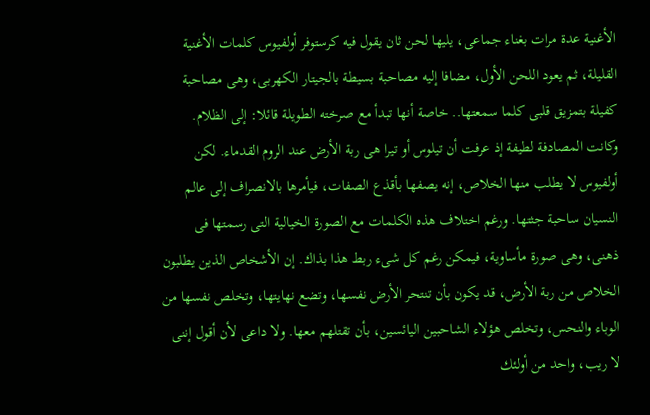الأغنية عدة مرات بغناء جماعى، يليها لحن ثان يقول فيه كرستوفر أولفيوس كلمات الأغنية القليلة، ثم يعود اللحن الأول، مضافا إليه مصاحبة بسيطة بالجيتار الكهربى، وهى مصاحبة كفيلة بتمزيق قلبى كلما سمعتها.. خاصة أنها تبدأ مع صرخته الطويلة قائلا: إلى الظلام.
وكانت المصادفة لطيفة إذ عرفت أن تيلوس أو تيرا هى ربة الأرض عند الروم القدماء. لكن أولفيوس لا يطلب منها الخلاص، إنه يصفها بأقذع الصفات، فيأمرها بالانصراف إلى عالم النسيان ساحبة جثتها. ورغم اختلاف هذه الكلمات مع الصورة الخيالية التى رسمتها فى ذهنى، وهى صورة مأساوية، فيمكن رغم كل شىء ربط هذا بذاك. إن الأشخاص الذين يطلبون الخلاص من ربة الأرض، قد يكون بأن تنتحر الأرض نفسها، وتضع نهايتها، وتخلص نفسها من الوباء والنحس، وتخلص هؤلاء الشاحبين اليائسين، بأن تقتلهم معها. ولا داعى لأن أقول إننى لا ريب، واحد من أولئك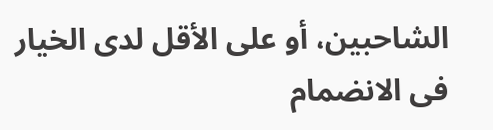الشاحبين، أو على الأقل لدى الخيار فى الانضمام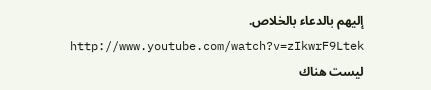إليهم بالدعاء بالخلاص.
http://www.youtube.com/watch?v=zIkwrF9Ltek
ليست هناك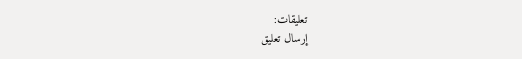تعليقات:
إرسال تعليق